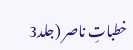خطباتِ ناصر (جلد3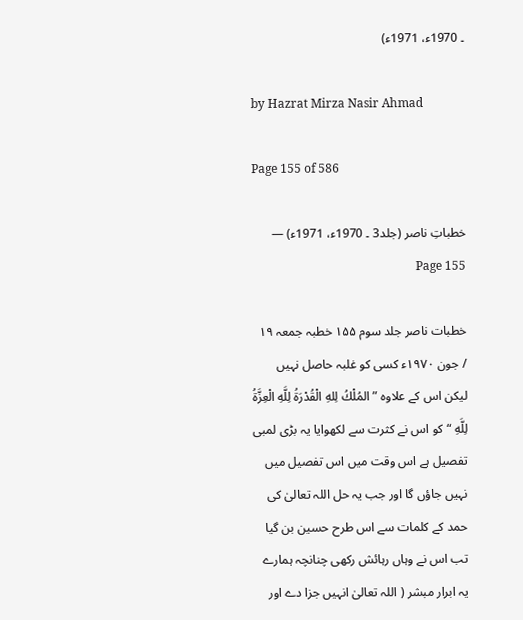۔ 1970ء، 1971ء)

by Hazrat Mirza Nasir Ahmad

Page 155 of 586

خطباتِ ناصر (جلد3 ۔ 1970ء، 1971ء) — Page 155

خطبات ناصر جلد سوم ۱۵۵ خطبہ جمعہ ۱۹ / جون ۱۹۷۰ء کسی کو غلبہ حاصل نہیں لیکن اس کے علاوہ ” المُلْكُ لِلهِ الْقُدْرَةُ لِلَّهِ الْعِزَّةُ لِلَّهِ “ کو اس نے کثرت سے لکھوایا یہ بڑی لمبی تفصیل ہے اس وقت میں اس تفصیل میں نہیں جاؤں گا اور جب یہ حل اللہ تعالیٰ کی حمد کے کلمات سے اس طرح حسین بن گیا تب اس نے وہاں رہائش رکھی چنانچہ ہمارے یہ ابرار مبشر ( اللہ تعالیٰ انہیں جزا دے اور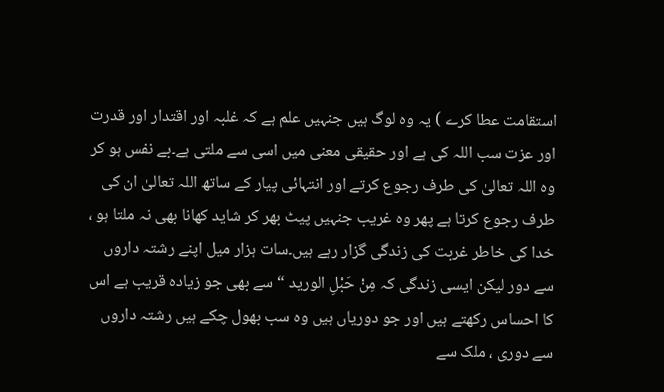استقامت عطا کرے ) یہ وہ لوگ ہیں جنہیں علم ہے کہ غلبہ اور اقتدار اور قدرت اور عزت سب اللہ کی ہے اور حقیقی معنی میں اسی سے ملتی ہے۔بے نفس ہو کر وہ اللہ تعالیٰ کی طرف رجوع کرتے اور انتہائی پیار کے ساتھ اللہ تعالیٰ ان کی طرف رجوع کرتا ہے پھر وہ غریب جنہیں پیٹ بھر کر شاید کھانا بھی نہ ملتا ہو ، خدا کی خاطر غربت کی زندگی گزار رہے ہیں۔سات ہزار میل اپنے رشتہ داروں سے دور لیکن ایسی زندگی کہ مِنْ حَبْلِ الوريد “ سے بھی جو زیادہ قریب ہے اس کا احساس رکھتے ہیں اور جو دوریاں ہیں وہ سب بھول چکے ہیں رشتہ داروں سے دوری ، ملک سے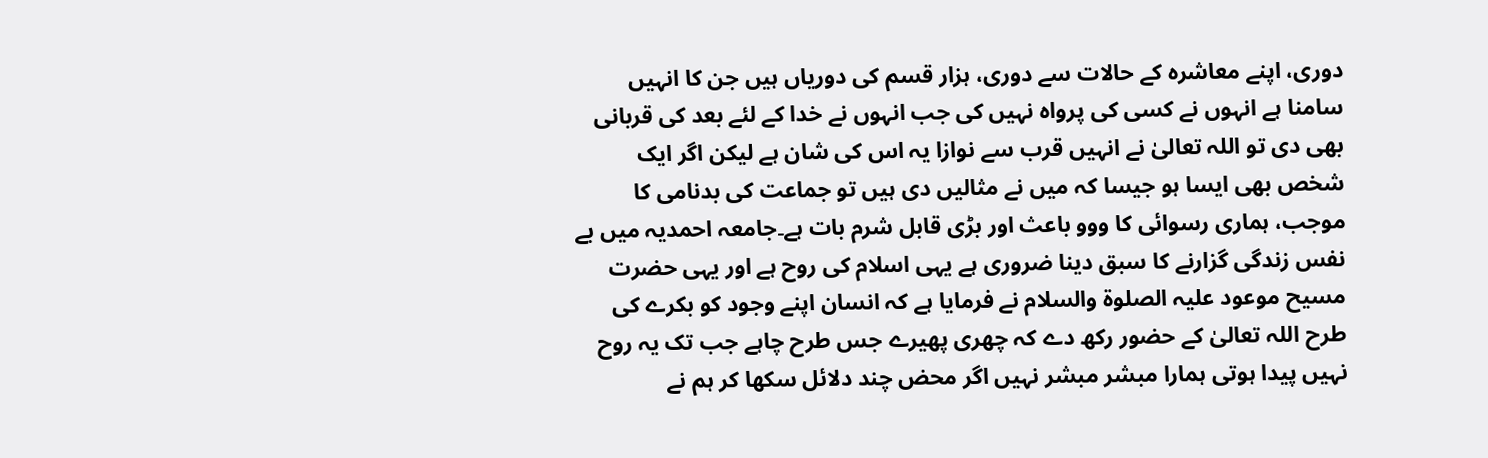دوری، اپنے معاشرہ کے حالات سے دوری، ہزار قسم کی دوریاں ہیں جن کا انہیں سامنا ہے انہوں نے کسی کی پرواہ نہیں کی جب انہوں نے خدا کے لئے بعد کی قربانی بھی دی تو اللہ تعالیٰ نے انہیں قرب سے نوازا یہ اس کی شان ہے لیکن اگر ایک شخص بھی ایسا ہو جیسا کہ میں نے مثالیں دی ہیں تو جماعت کی بدنامی کا موجب، ہماری رسوائی کا ووو باعث اور بڑی قابل شرم بات ہے۔جامعہ احمدیہ میں بے نفس زندگی گزارنے کا سبق دینا ضروری ہے یہی اسلام کی روح ہے اور یہی حضرت مسیح موعود علیہ الصلوۃ والسلام نے فرمایا ہے کہ انسان اپنے وجود کو بکرے کی طرح اللہ تعالیٰ کے حضور رکھ دے کہ چھری پھیرے جس طرح چاہے جب تک یہ روح نہیں پیدا ہوتی ہمارا مبشر مبشر نہیں اگر محض چند دلائل سکھا کر ہم نے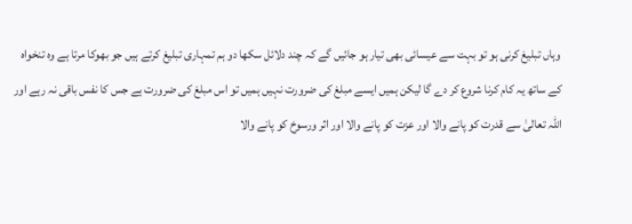وہاں تبلیغ کرنی ہو تو بہت سے عیسائی بھی تیار ہو جائیں گے کہ چند دلائل سکھا دو ہم تمہاری تبلیغ کرتے ہیں جو بھوکا مرتا ہے وہ تنخواہ کے ساتھ یہ کام کرنا شروع کر دے گا لیکن ہمیں ایسے مبلغ کی ضرورت نہیں ہمیں تو اس مبلغ کی ضرورت ہے جس کا نفس باقی نہ رہے اور اللہ تعالیٰ سے قدرت کو پانے والا اور عزت کو پانے والا اور اثر ورسوخ کو پانے والا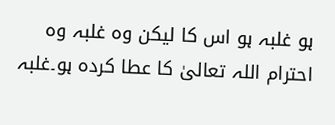ہو غلبہ ہو اس کا لیکن وہ غلبہ وہ احترام اللہ تعالیٰ کا عطا کردہ ہو۔غلبہ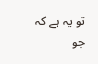تو یہ ہے کہ جو